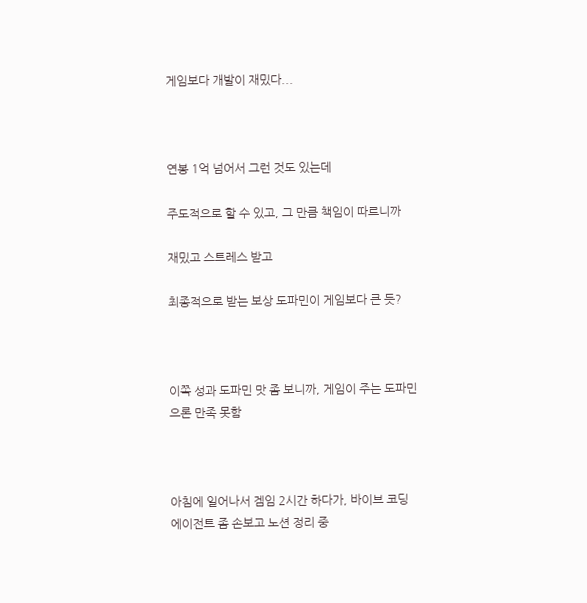게임보다 개발이 재밌다...



연봉 1억 넘어서 그런 것도 있는데

주도적으로 할 수 있고, 그 만큼 책임이 따르니까

재밌고 스트레스 받고

최종적으로 받는 보상 도파민이 게임보다 큰 듯?



이쪽 성과 도파민 맛 좀 보니까, 게임이 주는 도파민으론 만족 못함



아침에 일어나서 겜임 2시간 하다가, 바이브 코딩 에이전트 좀 손보고 노션 정리 중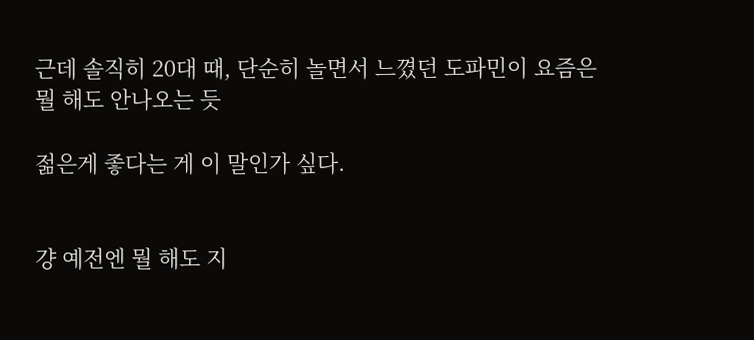근데 솔직히 20대 때, 단순히 놀면서 느꼈던 도파민이 요즘은 뭘 해도 안나오는 듯

젊은게 좋다는 게 이 말인가 싶다.


걍 예전엔 뭘 해도 지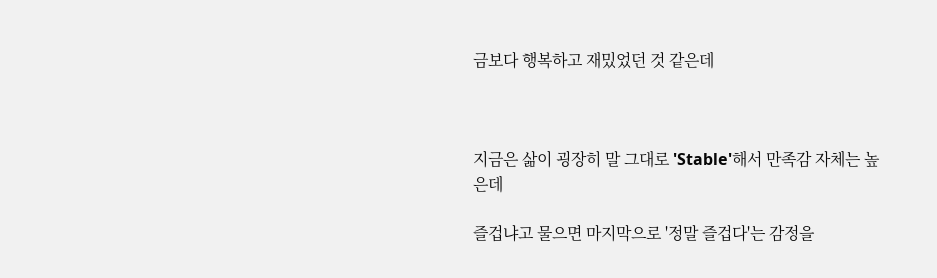금보다 행복하고 재밌었던 것 같은데



지금은 삶이 굉장히 말 그대로 'Stable'해서 만족감 자체는 높은데

즐겁냐고 물으면 마지막으로 '정말 즐겁다'는 감정을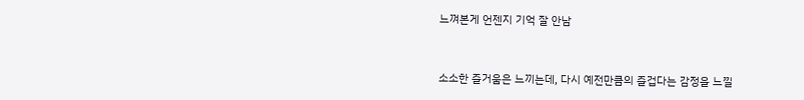느껴본게 언젠지 기억 잘 안남


소소한 즐거움은 느끼는데, 다시 예전만큼의 즐겁다는 감정을 느낄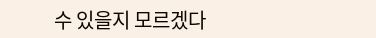수 있을지 모르겠다